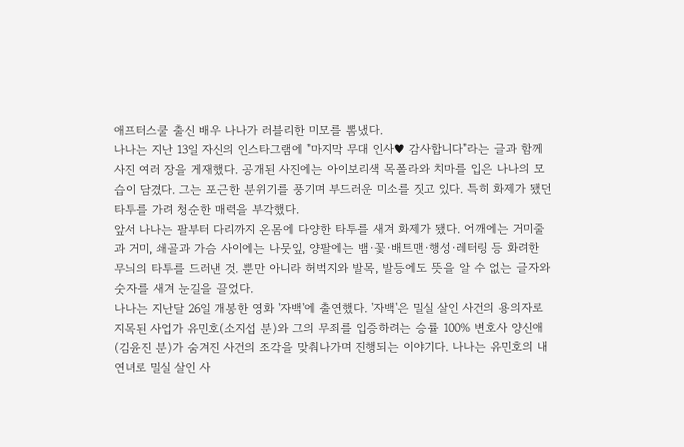애프터스쿨 출신 배우 나나가 러블리한 미모를 뽐냈다.
나나는 지난 13일 자신의 인스타그램에 "마지막 무대 인사♥ 감사합니다"라는 글과 함께 사진 여러 장을 게재했다. 공개된 사진에는 아이보리색 목폴라와 치마를 입은 나나의 모습이 담겼다. 그는 포근한 분위기를 풍기며 부드러운 미소를 짓고 있다. 특히 화제가 됐던 타투를 가려 청순한 매력을 부각했다.
앞서 나나는 팔부터 다리까지 온몸에 다양한 타투를 새겨 화제가 됐다. 어깨에는 거미줄과 거미, 쇄골과 가슴 사이에는 나뭇잎, 양팔에는 뱀·꽃·배트맨·행성·레터링 등 화려한 무늬의 타투를 드러낸 것. 뿐만 아니라 허벅지와 발목, 발등에도 뜻을 알 수 없는 글자와 숫자를 새겨 눈길을 끌었다.
나나는 지난달 26일 개봉한 영화 '자백'에 출연했다. '자백'은 밀실 살인 사건의 용의자로 지목된 사업가 유민호(소지섭 분)와 그의 무죄를 입증하려는 승률 100% 변호사 양신애(김윤진 분)가 숨겨진 사건의 조각을 맞춰나가며 진행되는 이야기다. 나나는 유민호의 내연녀로 밀실 살인 사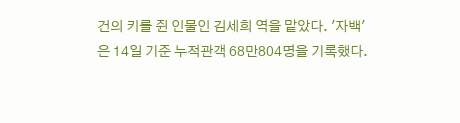건의 키를 쥔 인물인 김세희 역을 맡았다. '자백'은 14일 기준 누적관객 68만804명을 기록했다.